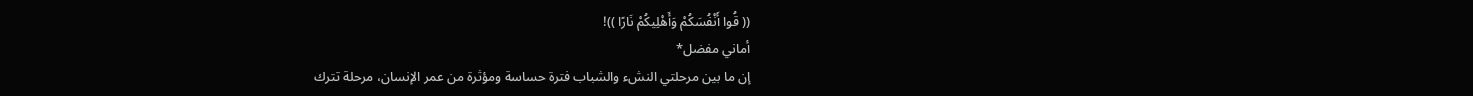(( قُوا أَنْفُسَكُمْ وَأَهْلِيكُمْ نَارًا ))!
أماني مفضل*
إن ما بين مرحلتي النشء والشباب فترة حساسة ومؤثرة من عمر الإنسان، مرحلة تترك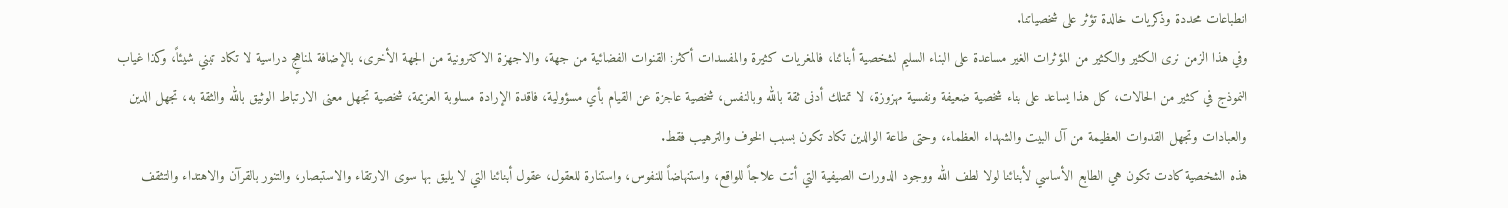انطباعات محددة وذكريات خالدة تؤثر على شخصياتنا.
وفي هذا الزمن نرى الكثير والكثير من المؤثرات الغير مساعدة على البناء السليم لشخصية أبنائنا، فالمغريات كثيرة والمفسدات أكثر: القنوات الفضائية من جهة، والاجهزة الاكترونية من الجهة الأخرى، بالإضافة لمناهجٍ دراسية لا تكاد تبني شيئاً، وكذا غياب النموذج في كثير من الحالات، كل هذا يساعد على بناء شخصية ضعيفة ونفسية مهزوزة، لا تمتلك أدنى ثقة بالله وبالنفس، شخصية عاجزة عن القيام بأي مسؤولية، فاقدة الإرادة مسلوبة العزيمة، شخصية تجهل معنى الارتباط الوثيق بالله والثقة به، تجهل الدين والعبادات وتجهل القدوات العظيمة من آل البيت والشهداء العظماء، وحتى طاعة الوالدين تكاد تكون بسبب الخوف والترهيب فقط.
هذه الشخصية كادت تكون هي الطابع الأساسي لأبنائنا لولا لطف الله ووجود الدورات الصيفية التي أتت علاجاً للواقع، واستنهاضاً للنفوس، واستنارة للعقول، عقول أبنائنا التي لا يليق بها سوى الارتقاء والاستبصار، والتنور بالقرآن والاهتداء والتثقف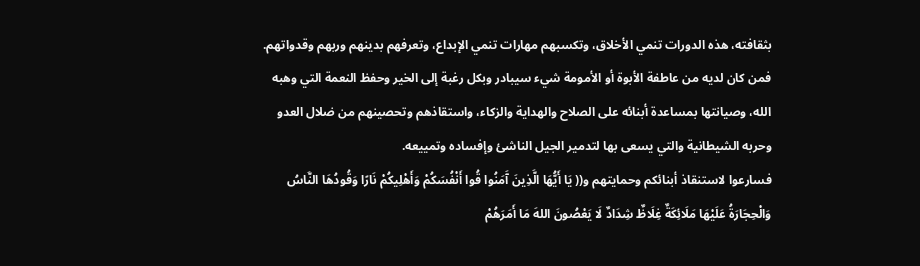بثقافته، هذه الدورات تنمي الأخلاق، وتكسبهم مهارات تنمي الإبداع، وتعرفهم بدينهم وربهم وقدواتهم.
فمن كان لديه من عاطفة الأبوة أو الأمومة شيء سيبادر وبكل رغبة إلى الخير وحفظ النعمة التي وهبه الله، وصيانتها بمساعدة أبنائه على الصلاح والهداية والزكاء، واستقاذهم وتحصينهم من ضلال العدو وحربه الشيطانية والتي يسعى بها لتدمير الجيل الناشئ وإفساده وتمييعه.
فسارعوا لاستنقاذ أبنائكم وحمايتهم و(( يَا أَيُّهَا الَّذِينَ آَمَنُوا قُوا أَنْفُسَكُمْ وَأَهْلِيكُمْ نَارًا وَقُودُهَا النَّاسُ وَالْحِجَارَةُ عَلَيْهَا مَلَائِكَةٌ غِلَاظٌ شِدَادٌ لَا يَعْصُونَ اللهَ مَا أَمَرَهُمْ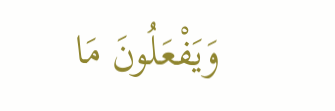وَيَفْعَلُونَ مَا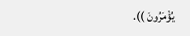يُؤْمَرُونَ )).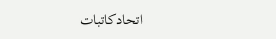اتحادكاتبات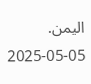اليمن.
2025-05-05